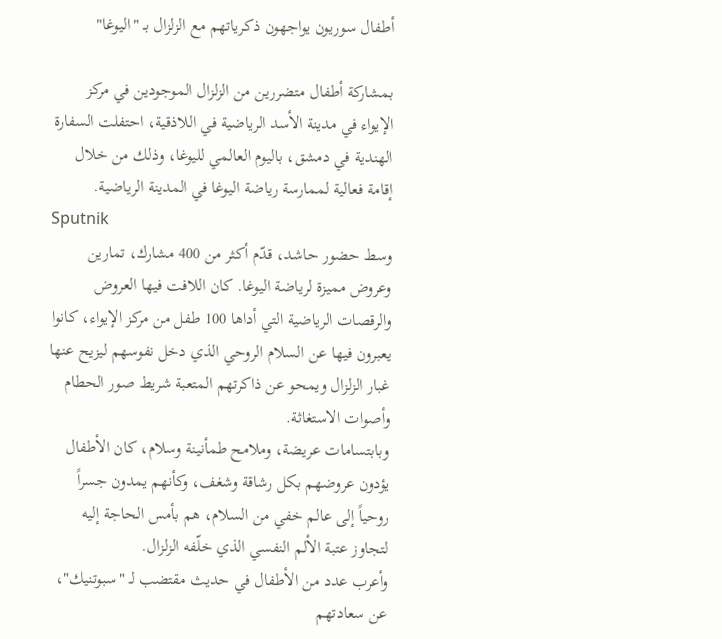أطفال سوريون يواجهون ذكرياتهم مع الزلزال بـ "اليوغا"

بمشاركة أطفال متضررين من الزلزال الموجودين في مركز الإيواء في مدينة الأسد الرياضية في اللاذقية، احتفلت السفارة الهندية في دمشق، باليوم العالمي لليوغا، وذلك من خلال إقامة فعالية لممارسة رياضة اليوغا في المدينة الرياضية.
Sputnik
وسط حضور حاشد، قدّم أكثر من 400 مشارك، تمارين وعروض مميزة لرياضة اليوغا. كان اللافت فيها العروض والرقصات الرياضية التي أداها 100 طفل من مركز الإيواء، كانوا يعبرون فيها عن السلام الروحي الذي دخل نفوسهم ليزيح عنها غبار الزلزال ويمحو عن ذاكرتهم المتعبة شريط صور الحطام وأصوات الاستغاثة.
وبابتسامات عريضة، وملامح طمأنينة وسلام، كان الأطفال يؤدون عروضهم بكل رشاقة وشغف، وكأنهم يمدون جسراً روحياً إلى عالم خفي من السلام، هم بأمس الحاجة إليه لتجاوز عتبة الألم النفسي الذي خلّفه الزلزال.
وأعرب عدد من الأطفال في حديث مقتضب لـ "سبوتنيك"، عن سعادتهم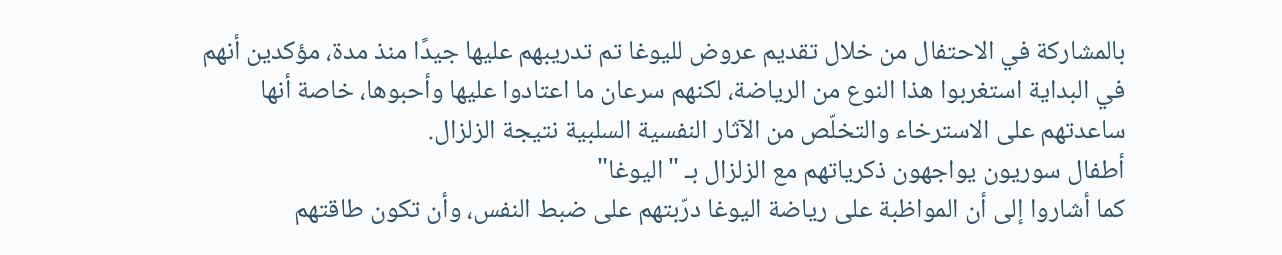بالمشاركة في الاحتفال من خلال تقديم عروض لليوغا تم تدريبهم عليها جيدًا منذ مدة، مؤكدين أنهم في البداية استغربوا هذا النوع من الرياضة، لكنهم سرعان ما اعتادوا عليها وأحبوها، خاصة أنها ساعدتهم على الاسترخاء والتخلّص من الآثار النفسية السلبية نتيجة الزلزال.
أطفال سوريون يواجهون ذكرياتهم مع الزلزال بـ "اليوغا"
كما أشاروا إلى أن المواظبة على رياضة اليوغا درّبتهم على ضبط النفس، وأن تكون طاقتهم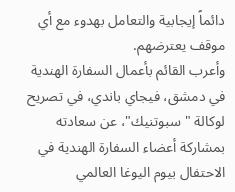دائماً إيجابية والتعامل بهدوء مع أي موقف يعترضهم.
وأعرب القائم بأعمال السفارة الهندية في دمشق، فيجاي باندي، في تصريح لوكالة "سبوتنيك"، عن سعادته بمشاركة أعضاء السفارة الهندية في الاحتفال بيوم اليوغا العالمي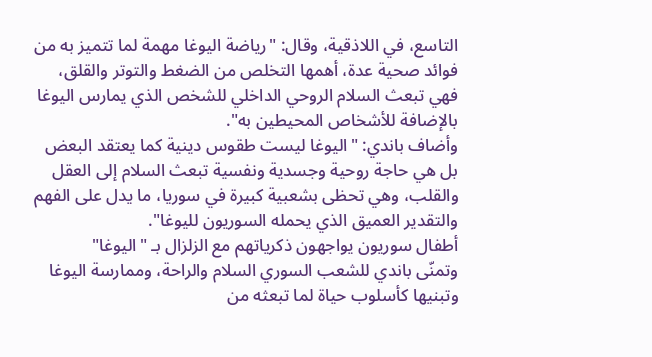التاسع، في اللاذقية، وقال: "رياضة اليوغا مهمة لما تتميز به من فوائد صحية عدة، أهمها التخلص من الضغط والتوتر والقلق، فهي تبعث السلام الروحي الداخلي للشخص الذي يمارس اليوغا بالإضافة للأشخاص المحيطين به".
وأضاف باندي: "اليوغا ليست طقوس دينية كما يعتقد البعض بل هي حاجة روحية وجسدية ونفسية تبعث السلام إلى العقل والقلب، وهي تحظى بشعبية كبيرة في سوريا، ما يدل على الفهم والتقدير العميق الذي يحمله السوريون لليوغا".
أطفال سوريون يواجهون ذكرياتهم مع الزلزال بـ "اليوغا"
وتمنّى باندي للشعب السوري السلام والراحة، وممارسة اليوغا وتبنيها كأسلوب حياة لما تبعثه من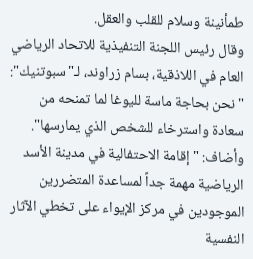طمأنينة وسلام للقلب والعقل.
وقال رئيس اللجنة التنفيذية للاتحاد الرياضي العام في اللاذقية، بسام زراوند، لـ"سبوتنيك": "نحن بحاجة ماسة لليوغا لما تمنحه من سعادة واسترخاء للشخص الذي يمارسها".
وأضاف: "إقامة الاحتفالية في مدينة الأسد الرياضية مهمة جداً لمساعدة المتضررين الموجودين في مركز الإيواء على تخطي الآثار النفسية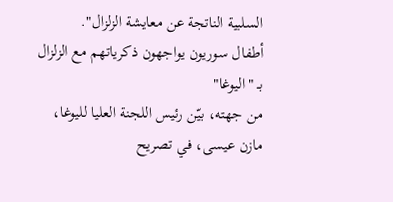السلبية الناتجة عن معايشة الزلزال".
أطفال سوريون يواجهون ذكرياتهم مع الزلزال بـ "اليوغا"
من جهته، بيّن رئيس اللجنة العليا لليوغا، مازن عيسى، في تصريح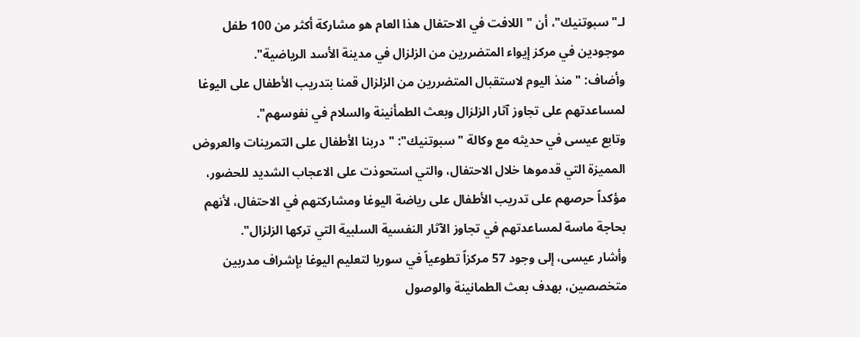لـ"سبوتنيك"، أن "اللافت في الاحتفال هذا العام هو مشاركة أكثر من 100 طفل موجودين في مركز إيواء المتضررين من الزلزال في مدينة الأسد الرياضية".
وأضاف: "منذ اليوم لاستقبال المتضررين من الزلزال قمنا بتدريب الأطفال على اليوغا لمساعدتهم على تجاوز آثار الزلزال وبعث الطمأنينة والسلام في نفوسهم".
وتابع عيسى في حديثه مع وكالة "سبوتنيك": "دربنا الأطفال على التمرينات والعروض المميزة التي قدموها خلال الاحتفال، والتي استحوذت على الاعجاب الشديد للحضور، مؤكداً حرصهم على تدريب الأطفال على رياضة اليوغا ومشاركتهم في الاحتفال، لأنهم بحاجة ماسة لمساعدتهم في تجاوز الآثار النفسية السلبية التي تركها الزلزال".
وأشار عيسى، إلى وجود 57 مركزاً تطوعياً في سوريا لتعليم اليوغا بإشراف مدربين متخصصين، بهدف بعث الطمانينة والوصول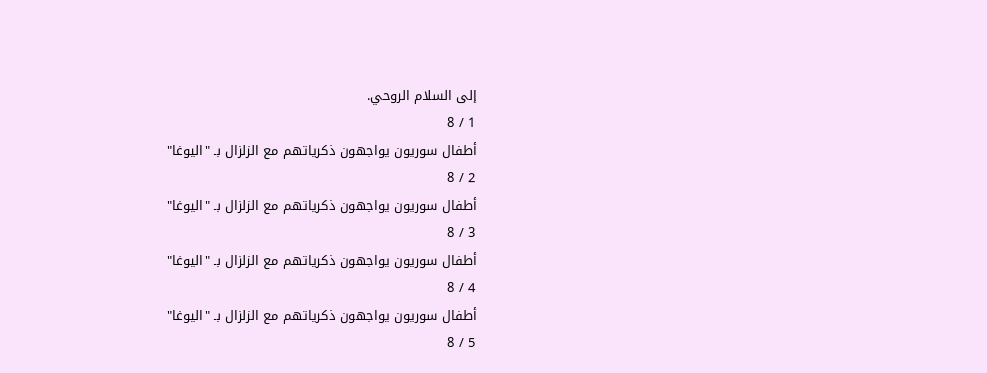إلى السلام الروحي.
1 / 8
أطفال سوريون يواجهون ذكرياتهم مع الزلزال بـ "اليوغا"
2 / 8
أطفال سوريون يواجهون ذكرياتهم مع الزلزال بـ "اليوغا"
3 / 8
أطفال سوريون يواجهون ذكرياتهم مع الزلزال بـ "اليوغا"
4 / 8
أطفال سوريون يواجهون ذكرياتهم مع الزلزال بـ "اليوغا"
5 / 8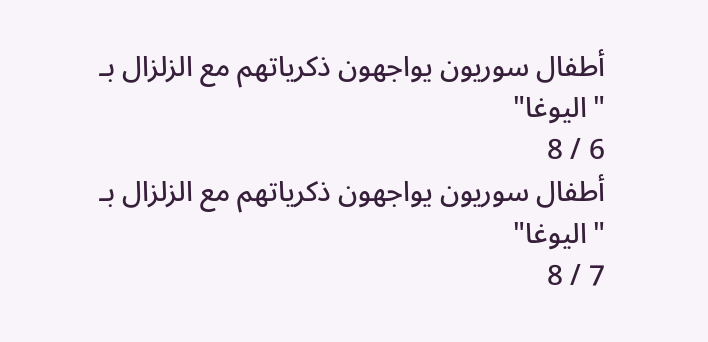أطفال سوريون يواجهون ذكرياتهم مع الزلزال بـ "اليوغا"
6 / 8
أطفال سوريون يواجهون ذكرياتهم مع الزلزال بـ "اليوغا"
7 / 8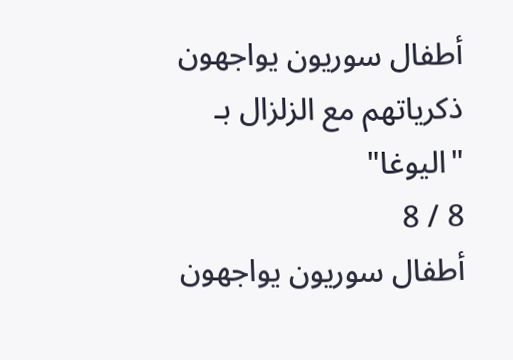أطفال سوريون يواجهون ذكرياتهم مع الزلزال بـ "اليوغا"
8 / 8
أطفال سوريون يواجهون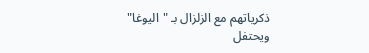ذكرياتهم مع الزلزال بـ "اليوغا"
ويحتفل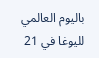باليوم العالمي لليوغا في 21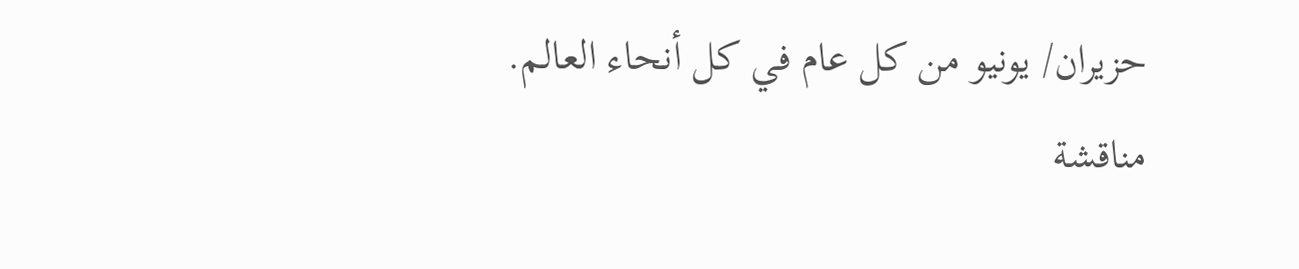حزيران/ يونيو من كل عام في كل أنحاء العالم.
مناقشة